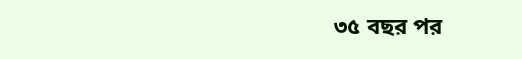৩৫ বছর পর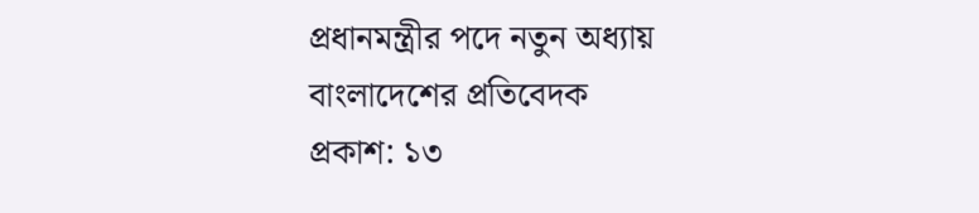প্রধানমন্ত্রীর পদে নতুন অধ্যায়
বাংলাদেশের প্রতিবেদক
প্রকাশ: ১৩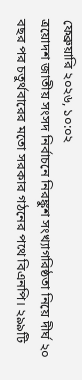ফেব্রুয়ারি ২০২৬, ১০:০২
ত্রয়োদশ জাতীয় সংসদ নির্বাচনে নিরঙ্কুশ সংখ্যাগরিষ্ঠতা নিয়ে দীর্ঘ ২০ বছর পর চতুর্থবারের মতো সরকার গঠনের পথে বিএনপি। ২৯৯টি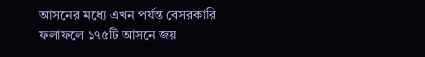আসনের মধ্যে এখন পর্যন্ত বেসরকারি ফলাফলে ১৭৫টি আসনে জয়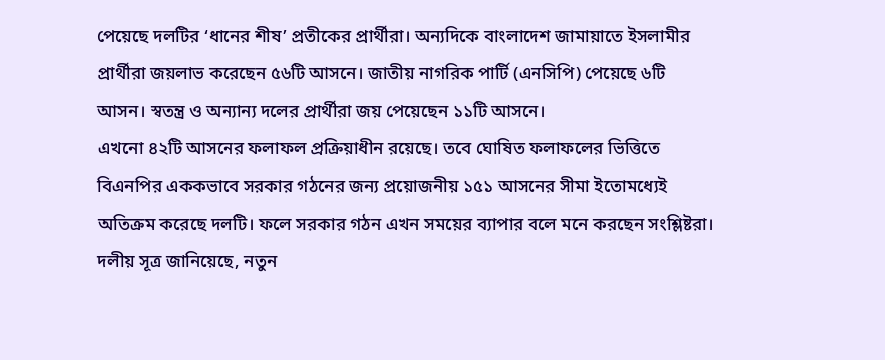পেয়েছে দলটির ‘ধানের শীষ’ প্রতীকের প্রার্থীরা। অন্যদিকে বাংলাদেশ জামায়াতে ইসলামীর প্রার্থীরা জয়লাভ করেছেন ৫৬টি আসনে। জাতীয় নাগরিক পার্টি (এনসিপি) পেয়েছে ৬টি আসন। স্বতন্ত্র ও অন্যান্য দলের প্রার্থীরা জয় পেয়েছেন ১১টি আসনে।
এখনো ৪২টি আসনের ফলাফল প্রক্রিয়াধীন রয়েছে। তবে ঘোষিত ফলাফলের ভিত্তিতে বিএনপির এককভাবে সরকার গঠনের জন্য প্রয়োজনীয় ১৫১ আসনের সীমা ইতোমধ্যেই অতিক্রম করেছে দলটি। ফলে সরকার গঠন এখন সময়ের ব্যাপার বলে মনে করছেন সংশ্লিষ্টরা। দলীয় সূত্র জানিয়েছে, নতুন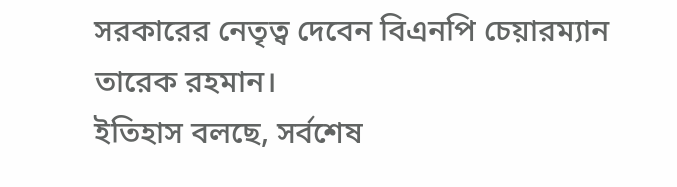সরকারের নেতৃত্ব দেবেন বিএনপি চেয়ারম্যান তারেক রহমান।
ইতিহাস বলছে, সর্বশেষ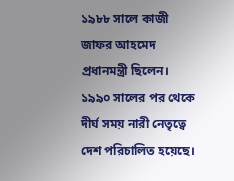১৯৮৮ সালে কাজী জাফর আহমেদ প্রধানমন্ত্রী ছিলেন। ১৯৯০ সালের পর থেকে দীর্ঘ সময় নারী নেতৃত্বে দেশ পরিচালিত হয়েছে।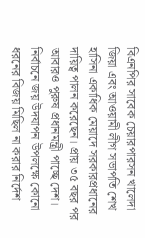বিএনপির সাবেক চেয়ারপারসন খালেদা জিয়া এবং আওয়ামী লীগ সভাপতি শেখ হাসিনা একাধিক মেয়াদে সরকারপ্রধানের দায়িত্ব পালন করেছেন। প্রায় ৩৫ বছর পর আবারও পুরুষ প্রধানমন্ত্রী পাচ্ছে দেশ।
নির্বাচনে জয় উদযাপন উপলক্ষে কোনো ধরনের বিজয় মিছিল না করার নির্দেশ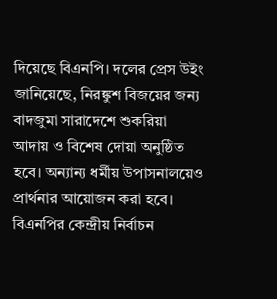দিয়েছে বিএনপি। দলের প্রেস উইং জানিয়েছে, নিরঙ্কুশ বিজয়ের জন্য বাদজুমা সারাদেশে শুকরিয়া আদায় ও বিশেষ দোয়া অনুষ্ঠিত হবে। অন্যান্য ধর্মীয় উপাসনালয়েও প্রার্থনার আয়োজন করা হবে।
বিএনপির কেন্দ্রীয় নির্বাচন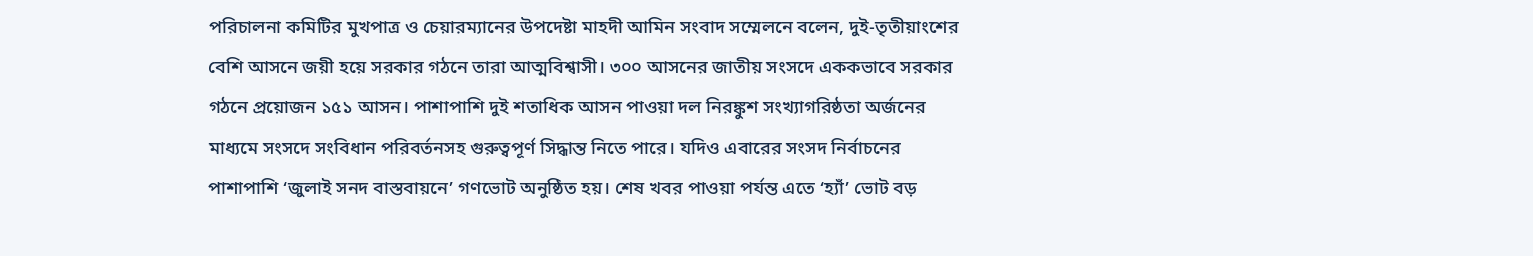পরিচালনা কমিটির মুখপাত্র ও চেয়ারম্যানের উপদেষ্টা মাহদী আমিন সংবাদ সম্মেলনে বলেন, দুই-তৃতীয়াংশের বেশি আসনে জয়ী হয়ে সরকার গঠনে তারা আত্মবিশ্বাসী। ৩০০ আসনের জাতীয় সংসদে এককভাবে সরকার গঠনে প্রয়োজন ১৫১ আসন। পাশাপাশি দুই শতাধিক আসন পাওয়া দল নিরঙ্কুশ সংখ্যাগরিষ্ঠতা অর্জনের মাধ্যমে সংসদে সংবিধান পরিবর্তনসহ গুরুত্বপূর্ণ সিদ্ধান্ত নিতে পারে। যদিও এবারের সংসদ নির্বাচনের পাশাপাশি ‘জুলাই সনদ বাস্তবায়নে’ গণভোট অনুষ্ঠিত হয়। শেষ খবর পাওয়া পর্যন্ত এতে ‘হ্যাঁ’ ভোট বড়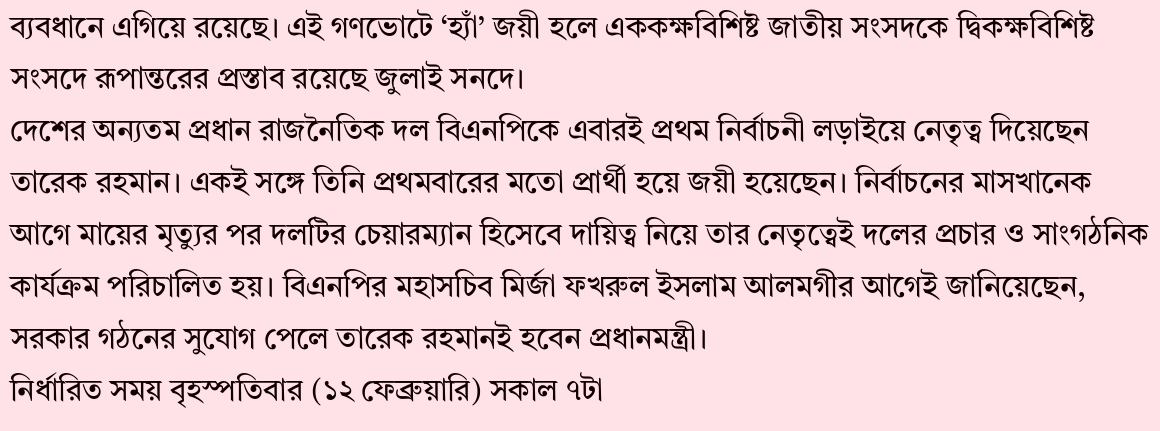ব্যবধানে এগিয়ে রয়েছে। এই গণভোটে ‘হ্যাঁ’ জয়ী হলে এককক্ষবিশিষ্ট জাতীয় সংসদকে দ্বিকক্ষবিশিষ্ট সংসদে রূপান্তরের প্রস্তাব রয়েছে জুলাই সনদে।
দেশের অন্যতম প্রধান রাজনৈতিক দল বিএনপিকে এবারই প্রথম নির্বাচনী লড়াইয়ে নেতৃত্ব দিয়েছেন তারেক রহমান। একই সঙ্গে তিনি প্রথমবারের মতো প্রার্থী হয়ে জয়ী হয়েছেন। নির্বাচনের মাসখানেক আগে মায়ের মৃত্যুর পর দলটির চেয়ারম্যান হিসেবে দায়িত্ব নিয়ে তার নেতৃত্বেই দলের প্রচার ও সাংগঠনিক কার্যক্রম পরিচালিত হয়। বিএনপির মহাসচিব মির্জা ফখরুল ইসলাম আলমগীর আগেই জানিয়েছেন, সরকার গঠনের সুযোগ পেলে তারেক রহমানই হবেন প্রধানমন্ত্রী।
নির্ধারিত সময় বৃহস্পতিবার (১২ ফেব্রুয়ারি) সকাল ৭টা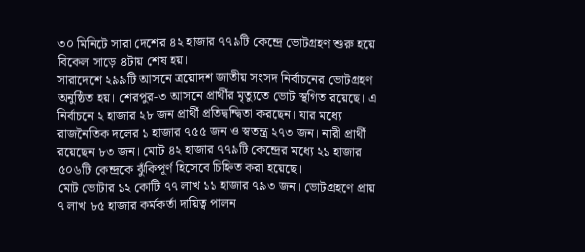৩০ মিনিটে সারা দেশের ৪২ হাজার ৭৭৯টি কেন্দ্রে ভোটগ্রহণ শুরু হয়ে বিকেল সাড়ে ৪টায় শেষ হয়।
সারাদেশে ২৯৯টি আসনে ত্রয়োদশ জাতীয় সংসদ নির্বাচনের ভোটগ্রহণ অনুষ্ঠিত হয়। শেরপুর-৩ আসনে প্রার্থীর মৃত্যুতে ভোট স্থগিত রয়েছে। এ নির্বাচনে ২ হাজার ২৮ জন প্রার্থী প্রতিদ্বন্দ্বিতা করছেন। যার মধ্যে রাজনৈতিক দলের ১ হাজার ৭৫৫ জন ও স্বতন্ত্র ২৭৩ জন। নারী প্রার্থী রয়েছেন ৮৩ জন। মোট ৪২ হাজার ৭৭৯টি কেন্দ্রের মধ্যে ২১ হাজার ৫০৬টি কেন্দ্রকে ঝুঁকিপূর্ণ হিসেবে চিহ্নিত করা হয়েছে।
মোট ভোটার ১২ কোটি ৭৭ লাখ ১১ হাজার ৭৯৩ জন। ভোটগ্রহণে প্রায় ৭ লাখ ৮৫ হাজার কর্মকর্তা দায়িত্ব পালন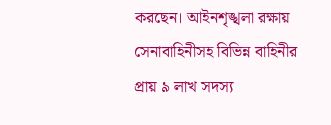করছেন। আইনশৃঙ্খলা রক্ষায় সেনাবাহিনীসহ বিভিন্ন বাহিনীর প্রায় ৯ লাখ সদস্য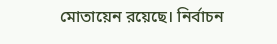মোতায়েন রয়েছে। নির্বাচন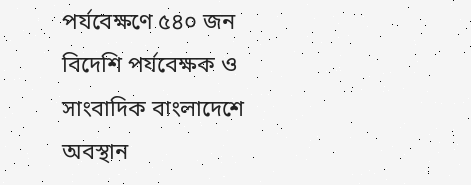পর্যবেক্ষণে ৫৪০ জন বিদেশি পর্যবেক্ষক ও সাংবাদিক বাংলাদেশে অবস্থান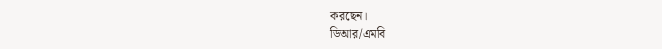করছেন।
ডিআর/এমবি